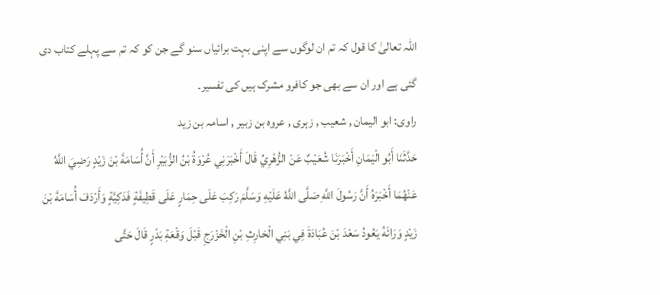اللہ تعالیٰ کا قول کہ تم ان لوگوں سے اپنی بہت برائیاں سنو گے جن کو کہ تم سے پہلے کتاب دی گئی ہے اور ان سے بھی جو کافرو مشرک ہیں کی تفسیر۔
راوی: ابو الیمان , شعیب , زہری , عروہ بن زبیر , اسامہ بن زید
حَدَّثَنَا أَبُو الْيَمَانِ أَخْبَرَنَا شُعَيْبٌ عَنْ الزُّهْرِيِّ قَالَ أَخْبَرَنِي عُرْوَةُ بْنُ الزُّبَيْرِ أَنَّ أُسَامَةَ بْنَ زَيْدٍ رَضِيَ اللَّهُ عَنْهُمَا أَخْبَرَهُ أَنَّ رَسُولَ اللَّهِ صَلَّی اللَّهُ عَلَيْهِ وَسَلَّمَ رَکِبَ عَلَی حِمَارٍ عَلَی قَطِيفَةٍ فَدَکِيَّةٍ وَأَرْدَفَ أُسَامَةَ بْنَ زَيْدٍ وَرَائَهُ يَعُودُ سَعْدَ بْنَ عُبَادَةَ فِي بَنِي الْحَارِثِ بْنِ الْخَزْرَجِ قَبْلَ وَقْعَةِ بَدْرٍ قَالَ حَتَّی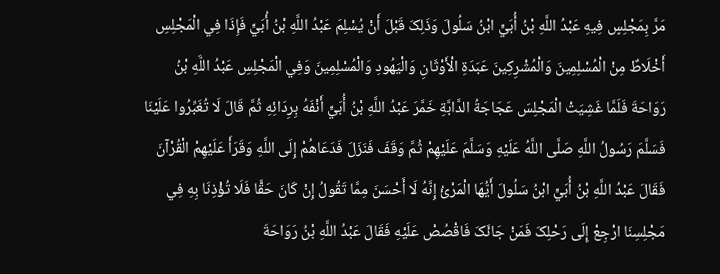مَرَّ بِمَجْلِسٍ فِيهِ عَبْدُ اللَّهِ بْنُ أُبَيٍّ ابْنُ سَلُولَ وَذَلِکَ قَبْلَ أَنْ يُسْلِمَ عَبْدُ اللَّهِ بْنُ أُبَيٍّ فَإِذَا فِي الْمَجْلِسِ أَخْلَاطٌ مِنْ الْمُسْلِمِينَ وَالْمُشْرِکِينَ عَبَدَةِ الْأَوْثَانِ وَالْيَهُودِ وَالْمُسْلِمِينَ وَفِي الْمَجْلِسِ عَبْدُ اللَّهِ بْنُ رَوَاحَةَ فَلَمَّا غَشِيَتْ الْمَجْلِسَ عَجَاجَةُ الدَّابَّةِ خَمَّرَ عَبْدُ اللَّهِ بْنُ أُبَيٍّ أَنْفَهُ بِرِدَائِهِ ثُمَّ قَالَ لَا تُغَبِّرُوا عَلَيْنَا فَسَلَّمَ رَسُولُ اللَّهِ صَلَّی اللَّهُ عَلَيْهِ وَسَلَّمَ عَلَيْهِمْ ثُمَّ وَقَفَ فَنَزَلَ فَدَعَاهُمْ إِلَی اللَّهِ وَقَرَأَ عَلَيْهِمْ الْقُرْآنَ فَقَالَ عَبْدُ اللَّهِ بْنُ أُبَيٍّ ابْنُ سَلُولَ أَيُّهَا الْمَرْئُ إِنَّهُ لَا أَحْسَنَ مِمَّا تَقُولُ إِنْ کَانَ حَقًّا فَلَا تُؤْذِنَا بِهِ فِي مَجْلِسِنَا ارْجِعْ إِلَی رَحْلِکَ فَمَنْ جَائَکَ فَاقْصُصْ عَلَيْهِ فَقَالَ عَبْدُ اللَّهِ بْنُ رَوَاحَةَ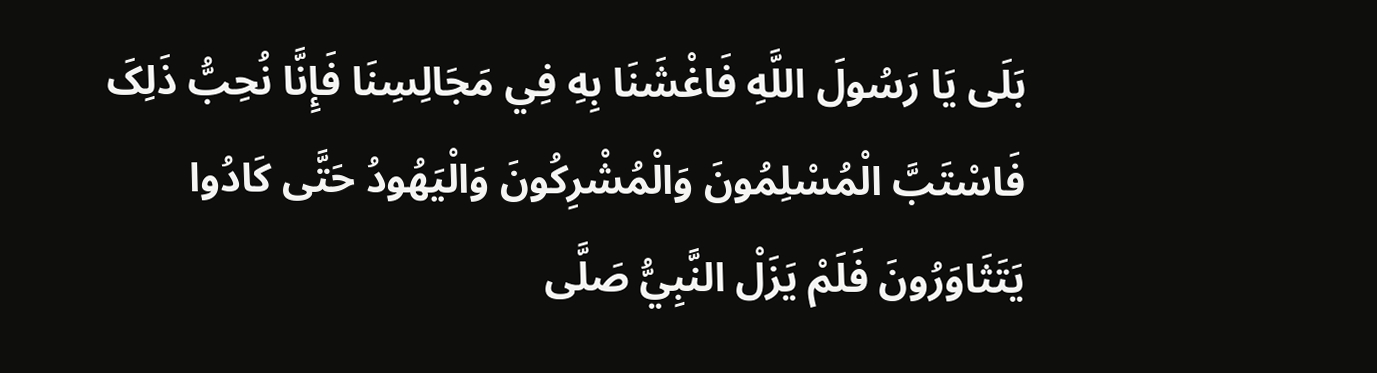بَلَی يَا رَسُولَ اللَّهِ فَاغْشَنَا بِهِ فِي مَجَالِسِنَا فَإِنَّا نُحِبُّ ذَلِکَ فَاسْتَبَّ الْمُسْلِمُونَ وَالْمُشْرِکُونَ وَالْيَهُودُ حَتَّی کَادُوا يَتَثَاوَرُونَ فَلَمْ يَزَلْ النَّبِيُّ صَلَّی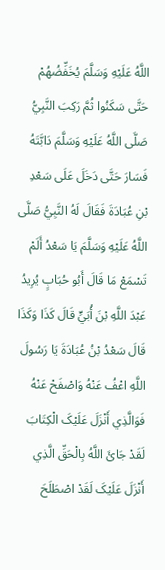اللَّهُ عَلَيْهِ وَسَلَّمَ يُخَفِّضُهُمْ حَتَّی سَکَنُوا ثُمَّ رَکِبَ النَّبِيُّ صَلَّی اللَّهُ عَلَيْهِ وَسَلَّمَ دَابَّتَهُ فَسَارَ حَتَّی دَخَلَ عَلَی سَعْدِ بْنِ عُبَادَةَ فَقَالَ لَهُ النَّبِيُّ صَلَّی اللَّهُ عَلَيْهِ وَسَلَّمَ يَا سَعْدُ أَلَمْ تَسْمَعْ مَا قَالَ أَبُو حُبَابٍ يُرِيدُ عَبْدَ اللَّهِ بْنَ أُبَيٍّ قَالَ کَذَا وَکَذَا قَالَ سَعْدُ بْنُ عُبَادَةَ يَا رَسُولَ اللَّهِ اعْفُ عَنْهُ وَاصْفَحْ عَنْهُ فَوَالَّذِي أَنْزَلَ عَلَيْکَ الْکِتَابَ لَقَدْ جَائَ اللَّهُ بِالْحَقِّ الَّذِي أَنْزَلَ عَلَيْکَ لَقَدْ اصْطَلَحَ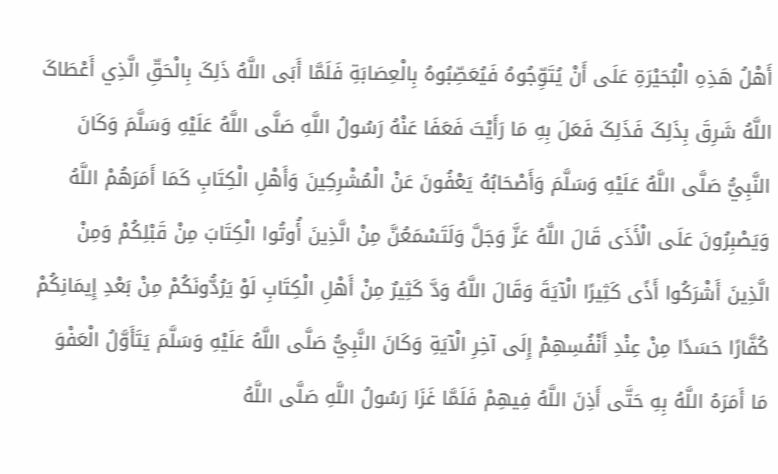أَهْلُ هَذِهِ الْبُحَيْرَةِ عَلَی أَنْ يُتَوِّجُوهُ فَيُعَصِّبُوهُ بِالْعِصَابَةِ فَلَمَّا أَبَی اللَّهُ ذَلِکَ بِالْحَقِّ الَّذِي أَعْطَاکَ اللَّهُ شَرِقَ بِذَلِکَ فَذَلِکَ فَعَلَ بِهِ مَا رَأَيْتَ فَعَفَا عَنْهُ رَسُولُ اللَّهِ صَلَّی اللَّهُ عَلَيْهِ وَسَلَّمَ وَکَانَ النَّبِيُّ صَلَّی اللَّهُ عَلَيْهِ وَسَلَّمَ وَأَصْحَابُهُ يَعْفُونَ عَنْ الْمُشْرِکِينَ وَأَهْلِ الْکِتَابِ کَمَا أَمَرَهُمْ اللَّهُ وَيَصْبِرُونَ عَلَی الْأَذَی قَالَ اللَّهُ عَزَّ وَجَلَّ وَلَتَسْمَعُنَّ مِنْ الَّذِينَ أُوتُوا الْکِتَابَ مِنْ قَبْلِکُمْ وَمِنْ الَّذِينَ أَشْرَکُوا أَذًی کَثِيرًا الْآيَةَ وَقَالَ اللَّهُ وَدَّ کَثِيرٌ مِنْ أَهْلِ الْکِتَابِ لَوْ يَرُدُّونَکُمْ مِنْ بَعْدِ إِيمَانِکُمْ کُفَّارًا حَسَدًا مِنْ عِنْدِ أَنْفُسِهِمْ إِلَی آخِرِ الْآيَةِ وَکَانَ النَّبِيُّ صَلَّی اللَّهُ عَلَيْهِ وَسَلَّمَ يَتَأَوَّلُ الْعَفْوَ مَا أَمَرَهُ اللَّهُ بِهِ حَتَّی أَذِنَ اللَّهُ فِيهِمْ فَلَمَّا غَزَا رَسُولُ اللَّهِ صَلَّی اللَّهُ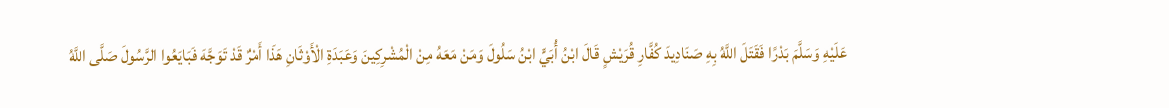عَلَيْهِ وَسَلَّمَ بَدْرًا فَقَتَلَ اللَّهُ بِهِ صَنَادِيدَ کُفَّارِ قُرَيْشٍ قَالَ ابْنُ أُبَيٍّ ابْنُ سَلُولَ وَمَنْ مَعَهُ مِنْ الْمُشْرِکِينَ وَعَبَدَةِ الْأَوْثَانِ هَذَا أَمْرٌ قَدْ تَوَجَّهَ فَبَايَعُوا الرَّسُولَ صَلَّی اللَّهُ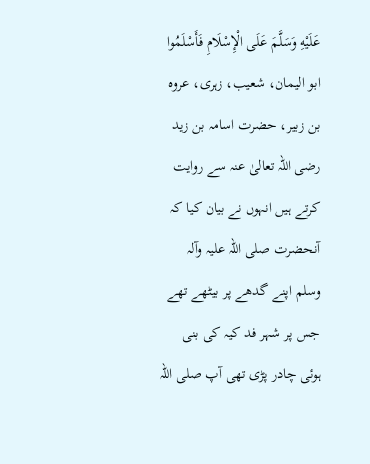عَلَيْهِ وَسَلَّمَ عَلَی الْإِسْلَامِ فَأَسْلَمُوا
ابو الیمان، شعیب، زہری، عروہ بن زبیر، حضرت اسامہ بن زید رضی اللہ تعالیٰ عنہ سے روایت کرتے ہیں انہوں نے بیان کیا کہ آنحضرت صلی اللہ علیہ وآلہ وسلم اپنے گدھے پر بیٹھے تھے جس پر شہر فد کیہ کی بنی ہوئی چادر پڑی تھی آپ صلی اللہ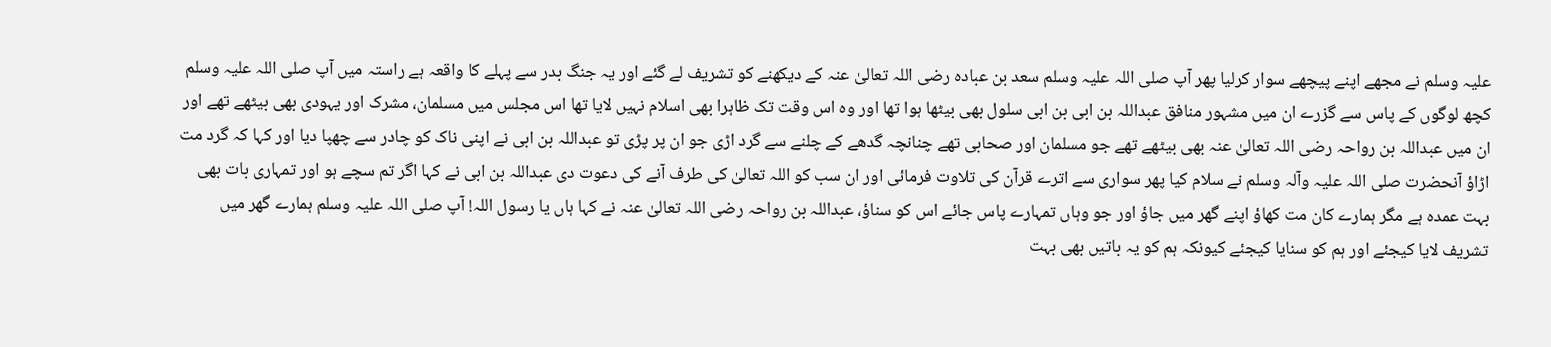علیہ وسلم نے مجھے اپنے پیچھے سوار کرلیا پھر آپ صلی اللہ علیہ وسلم سعد بن عبادہ رضی اللہ تعالیٰ عنہ کے دیکھنے کو تشریف لے گئے اور یہ جنگ بدر سے پہلے کا واقعہ ہے راستہ میں آپ صلی اللہ علیہ وسلم کچھ لوگوں کے پاس سے گزرے ان میں مشہور منافق عبداللہ بن ابی بن ابی سلول بھی بیٹھا ہوا تھا اور وہ اس وقت تک ظاہرا بھی اسلام نہیں لایا تھا اس مجلس میں مسلمان، مشرک اور یہودی بھی بیٹھے تھے اور ان میں عبداللہ بن رواحہ رضی اللہ تعالیٰ عنہ بھی بیٹھے تھے جو مسلمان اور صحابی تھے چنانچہ گدھے کے چلنے سے گرد اڑی جو ان پر پڑی تو عبداللہ بن ابی نے اپنی ناک کو چادر سے چھپا دیا اور کہا کہ گرد مت اڑاؤ آنحضرت صلی اللہ علیہ وآلہ وسلم نے سلام کیا پھر سواری سے اترے قرآن کی تلاوت فرمائی اور ان سب کو اللہ تعالیٰ کی طرف آنے کی دعوت دی عبداللہ بن ابی نے کہا اگر تم سچے ہو اور تمہاری بات بھی بہت عمدہ ہے مگر ہمارے کان مت کھاؤ اپنے گھر میں جاؤ اور جو وہاں تمہارے پاس جائے اس کو سناؤ، عبداللہ بن رواحہ رضی اللہ تعالیٰ عنہ نے کہا ہاں یا رسول اللہ! آپ صلی اللہ علیہ وسلم ہمارے گھر میں تشریف لایا کیجئے اور ہم کو سنایا کیجئے کیونکہ ہم کو یہ باتیں بھی بہت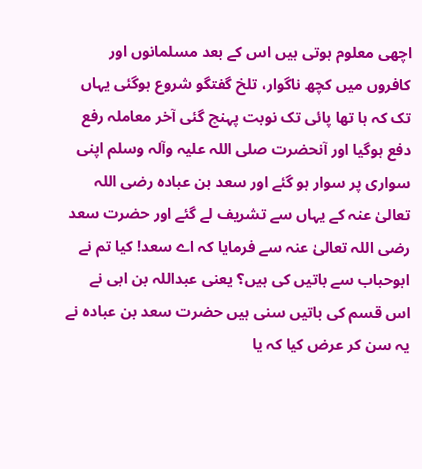اچھی معلوم ہوتی ہیں اس کے بعد مسلمانوں اور کافروں میں کچھ ناگوار، تلخ گفتگو شروع ہوگئی یہاں تک کہ ہا تھا پائی تک نوبت پہنچ گئی آخر معاملہ رفع دفع ہوگیا اور آنحضرت صلی اللہ علیہ وآلہ وسلم اپنی سواری پر سوار ہو گئے اور سعد بن عبادہ رضی اللہ تعالیٰ عنہ کے یہاں سے تشریف لے گئے اور حضرت سعد رضی اللہ تعالیٰ عنہ سے فرمایا کہ اے سعد! کیا تم نے ابوحباب سے باتیں کی ہیں؟ یعنی عبداللہ بن ابی نے اس قسم کی باتیں سنی ہیں حضرت سعد بن عبادہ نے یہ سن کر عرض کیا کہ یا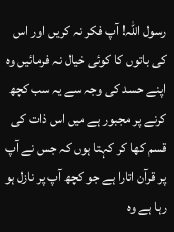رسول اللہ! آپ فکر نہ کریں اور اس کی باتوں کا کوئی خیال نہ فرمائیں وہ اپنے حسد کی وجہ سے یہ سب کچھ کرنے پر مجبور ہے میں اس ذات کی قسم کھا کر کہتا ہوں کہ جس نے آپ پر قرآن اتارا ہے جو کچھ آپ پر نازل ہو رہا ہے وہ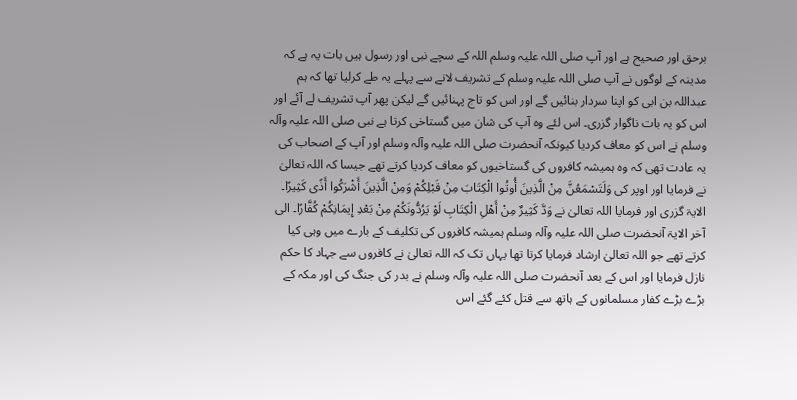برحق اور صحیح ہے اور آپ صلی اللہ علیہ وسلم اللہ کے سچے نبی اور رسول ہیں بات یہ ہے کہ مدینہ کے لوگوں نے آپ صلی اللہ علیہ وسلم کے تشریف لانے سے پہلے یہ طے کرلیا تھا کہ ہم عبداللہ بن ابی کو اپنا سردار بنائیں گے اور اس کو تاج پہنائیں گے لیکن پھر آپ تشریف لے آئے اور اس کو یہ بات ناگوار گزری۔ اس لئے وہ آپ کی شان میں گستاخی کرتا ہے نبی صلی اللہ علیہ وآلہ وسلم نے اس کو معاف کردیا کیونکہ آنحضرت صلی اللہ علیہ وآلہ وسلم اور آپ کے اصحاب کی یہ عادت تھی کہ وہ ہمیشہ کافروں کی گستاخیوں کو معاف کردیا کرتے تھے جیسا کہ اللہ تعالیٰ نے فرمایا اور اوپر کی وَلَتَسْمَعُنَّ مِنْ الَّذِينَ أُوتُوا الْکِتَابَ مِنْ قَبْلِکُمْ وَمِنْ الَّذِينَ أَشْرَکُوا أَذًی کَثِيرًا۔ الایۃ گزری اور فرمایا اللہ تعالیٰ نے وَدَّ کَثِيرٌ مِنْ أَهْلِ الْکِتَابِ لَوْ يَرُدُّونَکُمْ مِنْ بَعْدِ إِيمَانِکُمْ کُفَّارًا۔ الی آخر الایۃ آنحضرت صلی اللہ علیہ وآلہ وسلم ہمیشہ کافروں کی تکلیف کے بارے میں وہی کیا کرتے تھے جو اللہ تعالیٰ ارشاد فرمایا کرتا تھا یہاں تک کہ اللہ تعالیٰ نے کافروں سے جہاد کا حکم نازل فرمایا اور اس کے بعد آنحضرت صلی اللہ علیہ وآلہ وسلم نے بدر کی جنگ کی اور مکہ کے بڑے بڑے کفار مسلمانوں کے ہاتھ سے قتل کئے گئے اس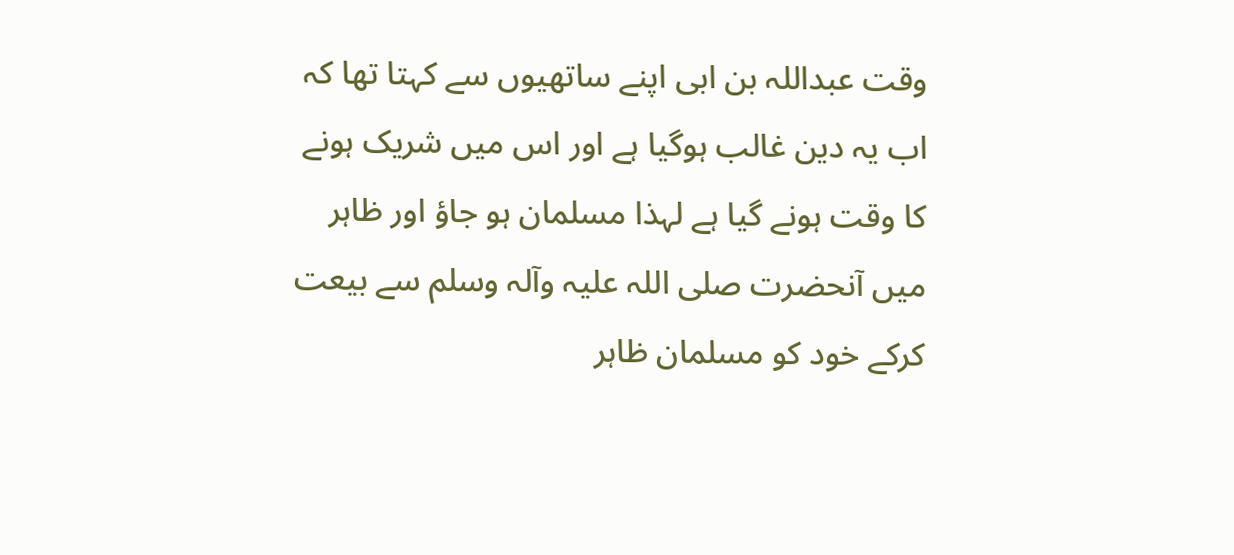وقت عبداللہ بن ابی اپنے ساتھیوں سے کہتا تھا کہ اب یہ دین غالب ہوگیا ہے اور اس میں شریک ہونے کا وقت ہونے گیا ہے لہذا مسلمان ہو جاؤ اور ظاہر میں آنحضرت صلی اللہ علیہ وآلہ وسلم سے بیعت کرکے خود کو مسلمان ظاہر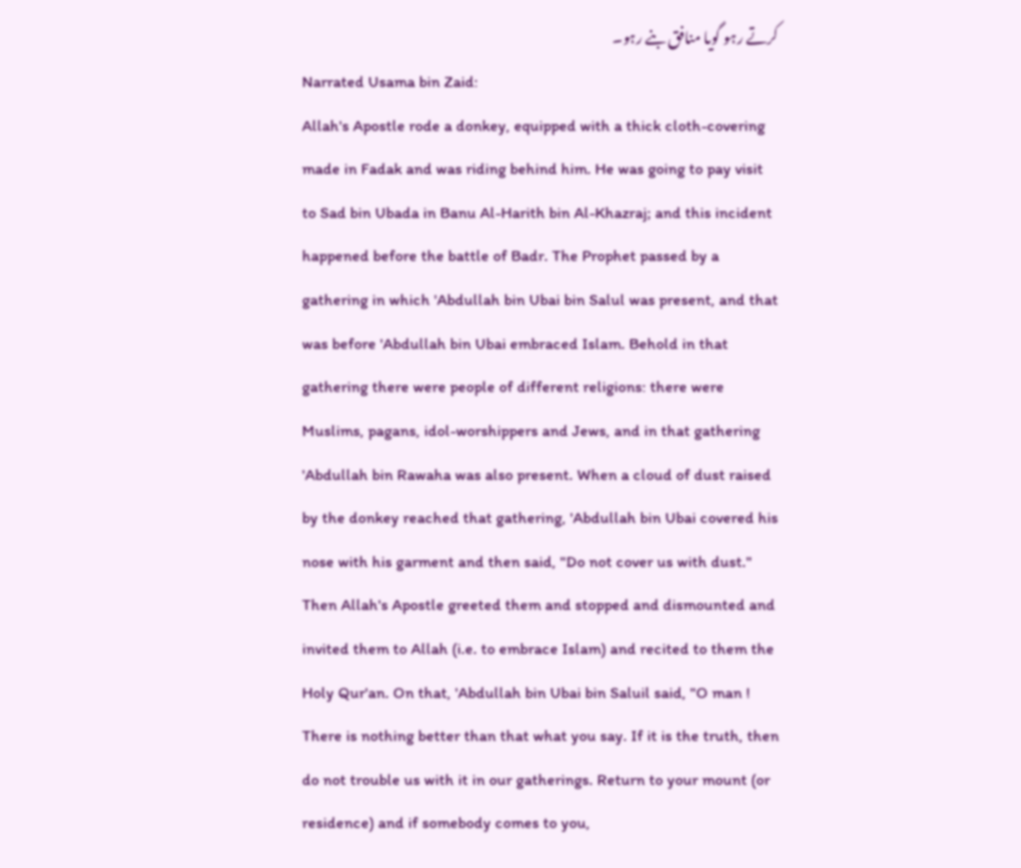کرتے رہو گویا منافق بنے رہو۔
Narrated Usama bin Zaid:
Allah's Apostle rode a donkey, equipped with a thick cloth-covering made in Fadak and was riding behind him. He was going to pay visit to Sad bin Ubada in Banu Al-Harith bin Al-Khazraj; and this incident happened before the battle of Badr. The Prophet passed by a gathering in which 'Abdullah bin Ubai bin Salul was present, and that was before 'Abdullah bin Ubai embraced Islam. Behold in that gathering there were people of different religions: there were Muslims, pagans, idol-worshippers and Jews, and in that gathering 'Abdullah bin Rawaha was also present. When a cloud of dust raised by the donkey reached that gathering, 'Abdullah bin Ubai covered his nose with his garment and then said, "Do not cover us with dust." Then Allah's Apostle greeted them and stopped and dismounted and invited them to Allah (i.e. to embrace Islam) and recited to them the Holy Qur'an. On that, 'Abdullah bin Ubai bin Saluil said, "O man ! There is nothing better than that what you say. If it is the truth, then do not trouble us with it in our gatherings. Return to your mount (or residence) and if somebody comes to you,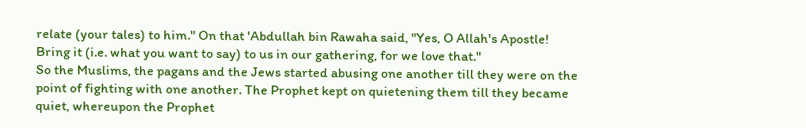relate (your tales) to him." On that 'Abdullah bin Rawaha said, "Yes, O Allah's Apostle! Bring it (i.e. what you want to say) to us in our gathering, for we love that."
So the Muslims, the pagans and the Jews started abusing one another till they were on the point of fighting with one another. The Prophet kept on quietening them till they became quiet, whereupon the Prophet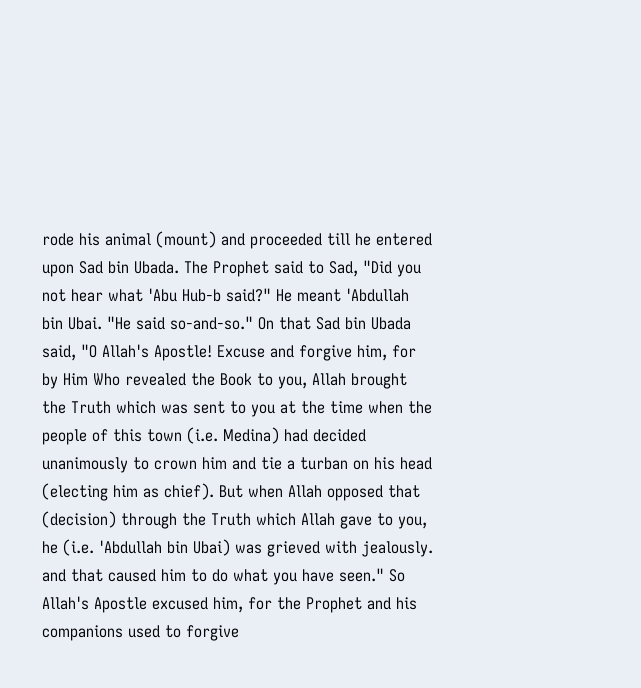rode his animal (mount) and proceeded till he entered upon Sad bin Ubada. The Prophet said to Sad, "Did you not hear what 'Abu Hub-b said?" He meant 'Abdullah bin Ubai. "He said so-and-so." On that Sad bin Ubada said, "O Allah's Apostle! Excuse and forgive him, for by Him Who revealed the Book to you, Allah brought the Truth which was sent to you at the time when the people of this town (i.e. Medina) had decided unanimously to crown him and tie a turban on his head (electing him as chief). But when Allah opposed that (decision) through the Truth which Allah gave to you, he (i.e. 'Abdullah bin Ubai) was grieved with jealously. and that caused him to do what you have seen." So Allah's Apostle excused him, for the Prophet and his companions used to forgive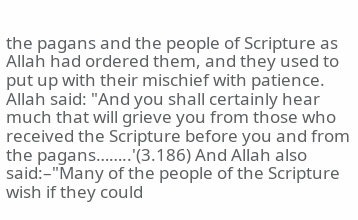the pagans and the people of Scripture as Allah had ordered them, and they used to put up with their mischief with patience. Allah said: "And you shall certainly hear much that will grieve you from those who received the Scripture before you and from the pagans……..'(3.186) And Allah also said:–"Many of the people of the Scripture wish if they could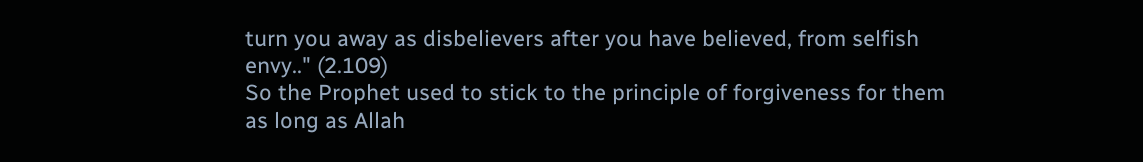turn you away as disbelievers after you have believed, from selfish envy.." (2.109)
So the Prophet used to stick to the principle of forgiveness for them as long as Allah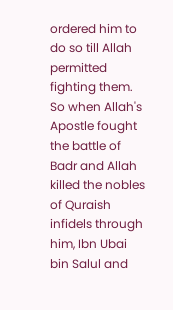ordered him to do so till Allah permitted fighting them. So when Allah's Apostle fought the battle of Badr and Allah killed the nobles of Quraish infidels through him, Ibn Ubai bin Salul and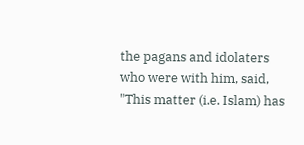the pagans and idolaters who were with him, said, "This matter (i.e. Islam) has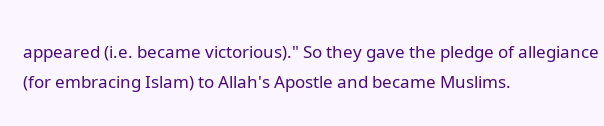appeared (i.e. became victorious)." So they gave the pledge of allegiance (for embracing Islam) to Allah's Apostle and became Muslims.